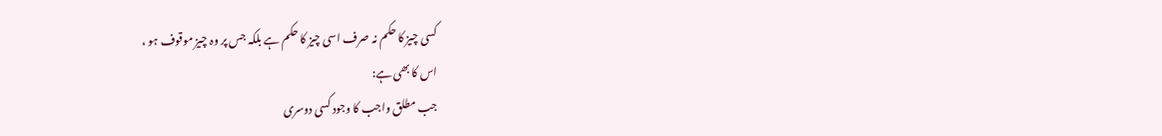کسی چیز کا حکم نہ صرف اسی چیز کا حکم ہے بلکہ جس پر وہ چیز موقوف ہو ،
اس کا بھی ہے:
جب مطلق واجب کا وجود کسی دوسری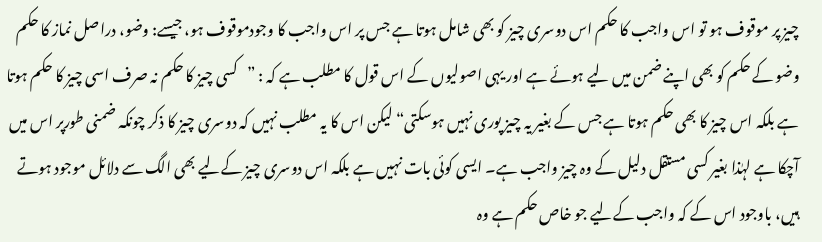چیز پر موقوف ہو تو اس واجب کا حکم اس دوسری چیز کو بھی شامل ہوتا ہے جس پر اس واجب کا وجودموقوف ہو، جیسے: وضو، دراصل نماز کا حکم وضو کے حکم کو بھی اپنے ضمن میں لیے ہوئے ہے اور یہی اصولیوں کے اس قول کا مطلب ہے کہ : ”کسی چیز کا حکم نہ صرف اسی چیز کا حکم ہوتا ہے بلکہ اس چیز کا بھی حکم ہوتا ہے جس کے بغیر یہ چیز پوری نہیں ہوسکتی“ لیکن اس کا یہ مطلب نہیں کہ دوسری چیز کا ذکر چونکہ ضمنی طورپر اس میں آچکا ہے لہٰذا بغیر کسی مستقل دلیل کے وہ چیز واجب ہے۔ ایسی کوئی بات نہیں ہے بلکہ اس دوسری چیز کےلیے بھی الگ سے دلائل موجود ہوتے ہیں، باوجود اس کے کہ واجب کےلیے جو خاص حکم ہے وہ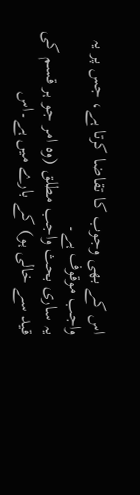اس کے بھی وجوب کا تقاضا کرتا ہے، جس پر یہ واجب موقوف ہے۔
یہ ساری بحث واجب مطلق (وہ امر جو ہر قسم کی قید سے خالی ہو) کے بارے میں ہے۔اس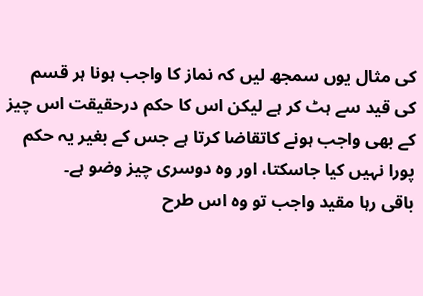کی مثال یوں سمجھ لیں کہ نماز کا واجب ہونا ہر قسم کی قید سے ہٹ کر ہے لیکن اس کا حکم درحقیقت اس چیز کے بھی واجب ہونے کاتقاضا کرتا ہے جس کے بغیر یہ حکم پورا نہیں کیا جاسکتا، اور وہ دوسری چیز وضو ہے۔
باقی رہا مقید واجب تو وہ اس طرح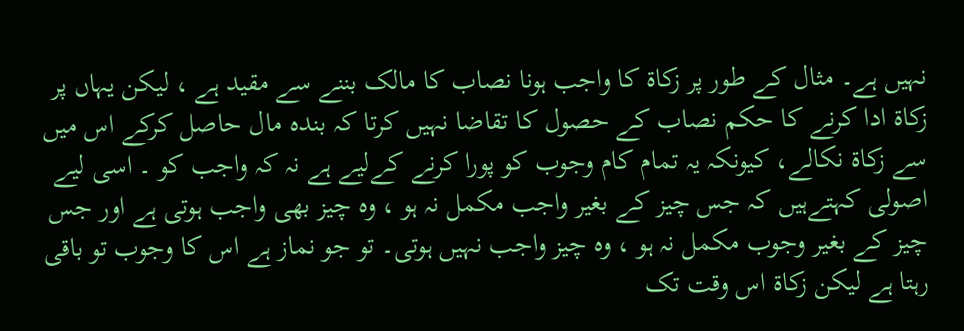نہیں ہے۔ مثال کے طور پر زکاۃ کا واجب ہونا نصاب کا مالک بننے سے مقید ہے ، لیکن یہاں پر زکاۃ ادا کرنے کا حکم نصاب کے حصول کا تقاضا نہیں کرتا کہ بندہ مال حاصل کرکے اس میں سے زکاۃ نکالے، کیونکہ یہ تمام کام وجوب کو پورا کرنے کےلیے ہے نہ کہ واجب کو ۔ اسی لیے اصولی کہتےہیں کہ جس چیز کے بغیر واجب مکمل نہ ہو ، وہ چیز بھی واجب ہوتی ہے اور جس چیز کے بغیر وجوب مکمل نہ ہو ، وہ چیز واجب نہیں ہوتی۔ تو جو نماز ہے اس کا وجوب تو باقی رہتا ہے لیکن زکاۃ اس وقت تک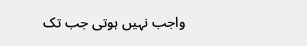واجب نہیں ہوتی جب تک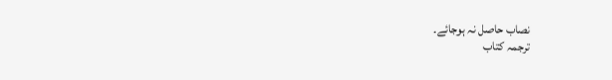نصاب حاصل نہ ہوجائے۔
ترجمہ کتاب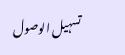تسہیل الوصول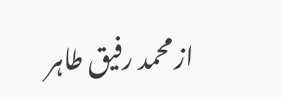از محمد رفیق طاہر